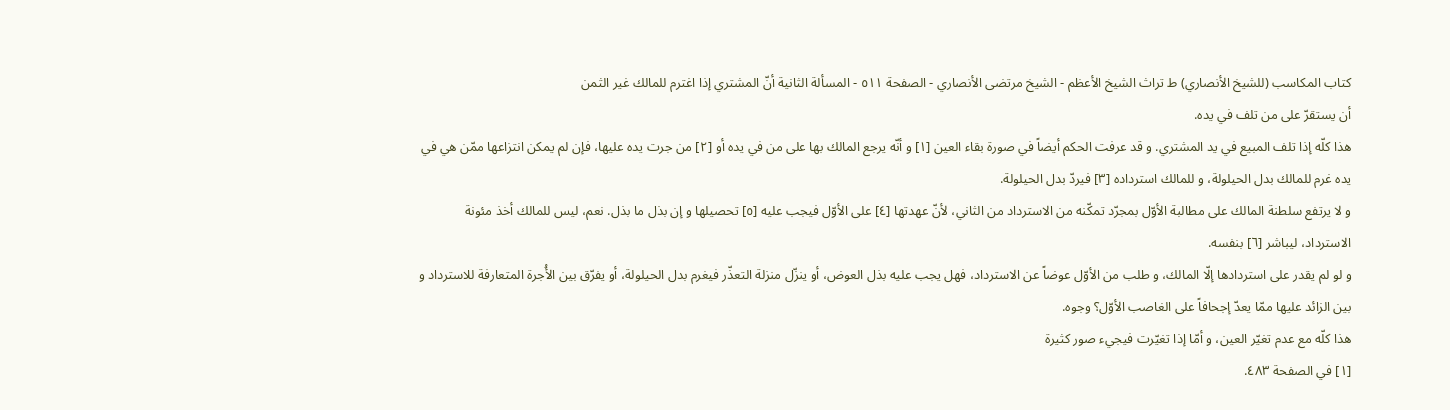كتاب المكاسب (للشيخ الأنصاري) ط تراث الشيخ الأعظم - الشيخ مرتضى الأنصاري - الصفحة ٥١١ - المسألة الثانية أنّ المشتري إذا اغترم للمالك غير الثمن
أن يستقرّ على من تلف في يده.
هذا كلّه إذا تلف المبيع في يد المشتري. و قد عرفت الحكم أيضاً في صورة بقاء العين [١] و أنّه يرجع المالك بها على من في يده أو [٢] من جرت يده عليها، فإن لم يمكن انتزاعها ممّن هي في يده غرم للمالك بدل الحيلولة، و للمالك استرداده [٣] فيردّ بدل الحيلولة.
و لا يرتفع سلطنة المالك على مطالبة الأوّل بمجرّد تمكّنه من الاسترداد من الثاني، لأنّ عهدتها [٤] على الأوّل فيجب عليه [٥] تحصيلها و إن بذل ما بذل. نعم، ليس للمالك أخذ مئونة الاسترداد، ليباشر [٦] بنفسه.
و لو لم يقدر على استردادها إلّا المالك، و طلب من الأوّل عوضاً عن الاسترداد، فهل يجب عليه بذل العوض، أو ينزّل منزلة التعذّر فيغرم بدل الحيلولة، أو يفرّق بين الأُجرة المتعارفة للاسترداد و بين الزائد عليها ممّا يعدّ إجحافاً على الغاصب الأوّل؟ وجوه.
هذا كلّه مع عدم تغيّر العين، و أمّا إذا تغيّرت فيجيء صور كثيرة
[١] في الصفحة ٤٨٣.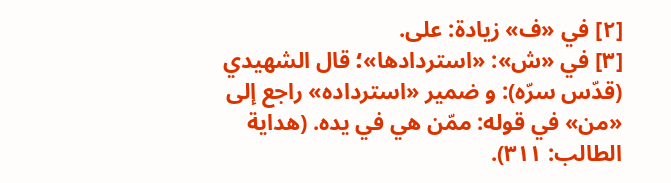[٢] في «ف» زيادة: على.
[٣] في «ش»: «استردادها»؛ قال الشهيدي (قدّس سرّه): و ضمير «استرداده» راجع إلى «من» في قوله: ممّن هي في يده. (هداية الطالب: ٣١١).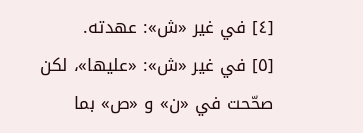[٤] في غير «ش»: عهدته.
[٥] في غير «ش»: «عليها»، لكن صحّحت في «ن» و «ص» بما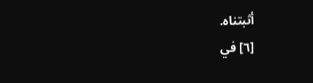أثبتناه.
[٦] في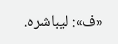«ف»: ليباشره.